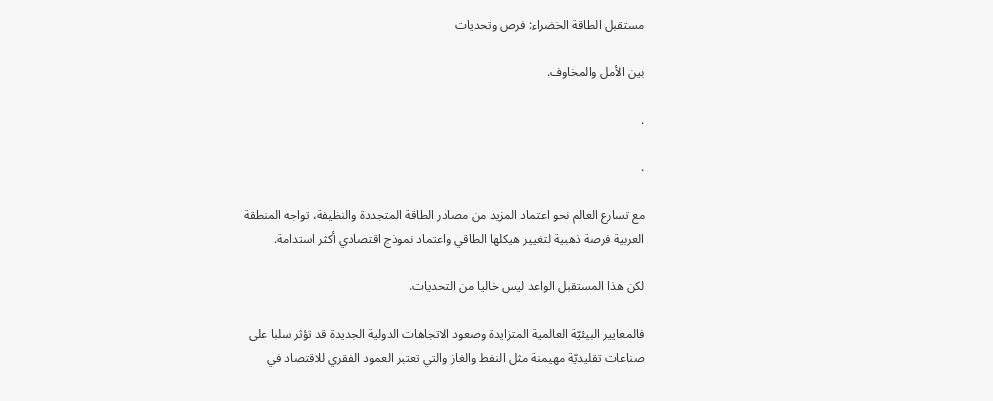مستقبل الطاقة الخضراء: فرص وتحديات

بين الأمل والمخاوف.

.

.

مع تسارع العالم نحو اعتماد المزيد من مصادر الطاقة المتجددة والنظيفة، تواجه المنطقة العربية فرصة ذهبية لتغيير هيكلها الطاقي واعتماد نموذج اقتصادي أكثر استدامة.

لكن هذا المستقبل الواعد ليس خاليا من التحديات.

فالمعايير البيئيّة العالمية المتزايدة وصعود الاتجاهات الدولية الجديدة قد تؤثر سلبا على صناعات تقليديّة مهيمنة مثل النفط والغاز والتي تعتبر العمود الفقري للاقتصاد في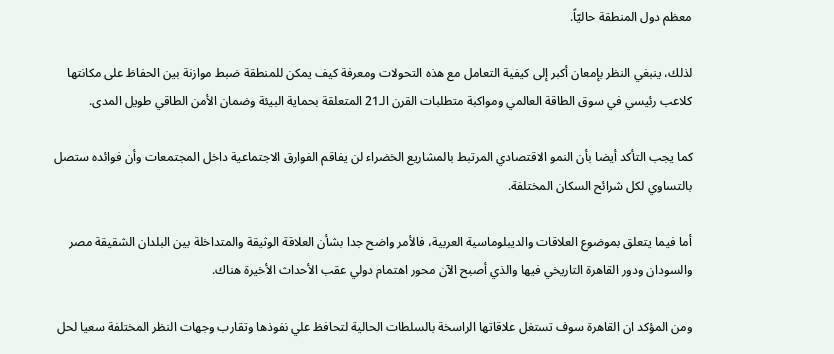معظم دول المنطقة حاليّاً.

لذلك، ينبغي النظر بإمعان أكبر إلى كيفية التعامل مع هذه التحولات ومعرفة كيف يمكن للمنطقة ضبط موازنة بين الحفاظ على مكانتها كلاعب رئيسي في سوق الطاقة العالمي ومواكبة متطلبات القرن الـ21 المتعلقة بحماية البيئة وضمان الأمن الطاقي طويل المدى.

كما يجب التأكد أيضا بأن النمو الاقتصادي المرتبط بالمشاريع الخضراء لن يفاقم الفوارق الاجتماعية داخل المجتمعات وأن فوائده ستصل بالتساوي لكل شرائح السكان المختلفة.

أما فيما يتعلق بموضوع العلاقات والديبلوماسية العربية، فالأمر واضح جدا بشأن العلاقة الوثيقة والمتداخلة بين البلدان الشقيقة مصر والسودان ودور القاهرة التاريخي فيها والذي أصبح الآن محور اهتمام دولي عقب الأحداث الأخيرة هناك.

ومن المؤكد ان القاهرة سوف تستغل علاقاتها الراسخة بالسلطات الحالية لتحافظ علي نفوذها وتقارب وجهات النظر المختلفة سعيا لحل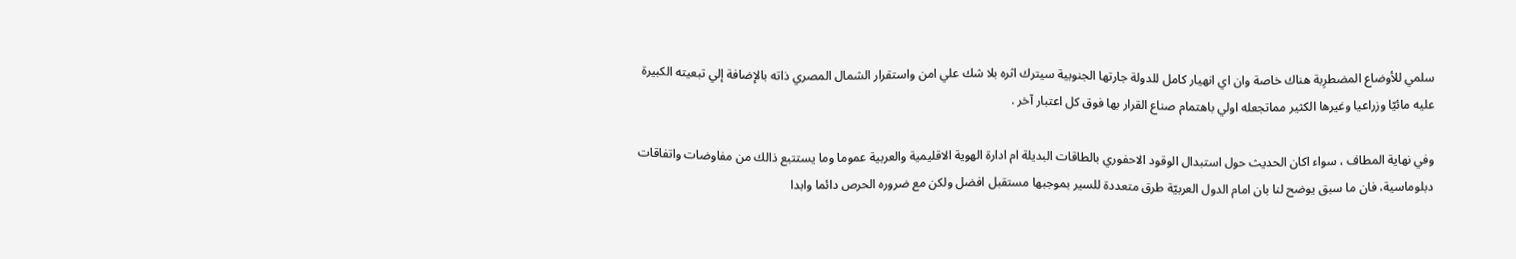سلمي للأوضاع المضطرِبة هناك خاصة وان اي انهيار كامل للدولة جارتها الجنوبية سيترك اثره بلا شك علي امن واستقرار الشمال المصري ذاته بالإضافة إلي تبعيته الكبيرة عليه مائيّا وزراعيا وغيرها الكثير مماتجعله اولي باهتمام صناع القرار بها فوق كل اعتبار آخر .

وفي نهاية المطاف ، سواء اكان الحديث حول استبدال الوقود الاحفوري بالطاقات البديلة ام ادارة الهوية الاقليمية والعربية عموما وما يستتبع ذالك من مفاوضات واتفاقات دبلوماسية، فان ما سبق يوضح لنا بان امام الدول العربيّة طرق متعددة للسير بموجبها مستقبل افضل ولكن مع ضروره الحرص دائما وابدا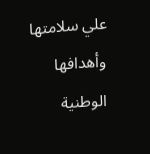علي سلامتها وأهدافها الوطنية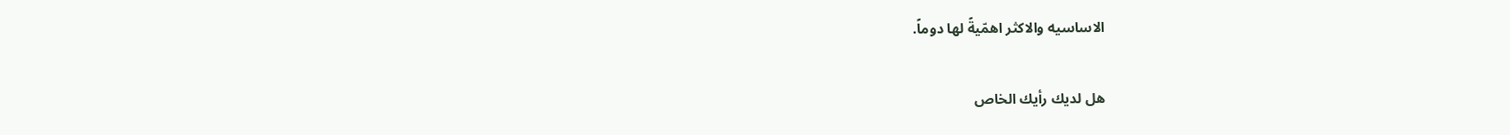الاساسيه والاكثر اهمّيةً لها دوماً.

هل لديك رأيك الخاص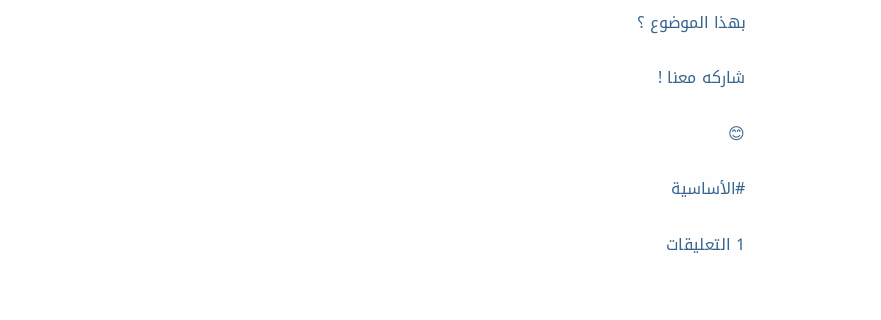بهذا الموضوع ؟

شاركه معنا !

😊

#الأساسية

1 التعليقات